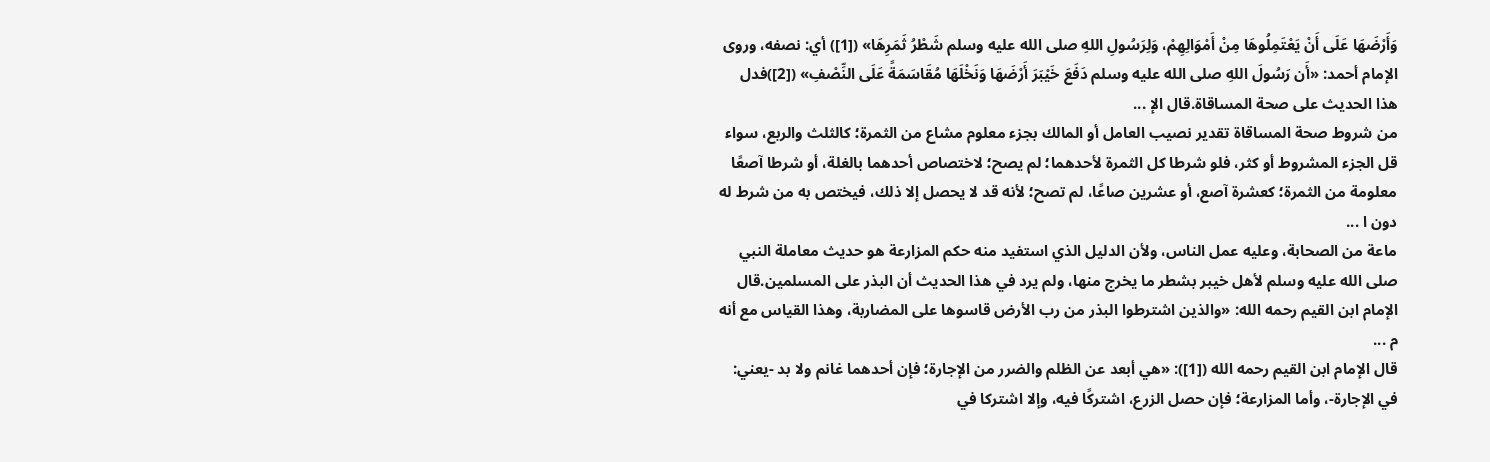وَأَرْضَهَا عَلَى أَنْ يَعْتَمِلُوهَا مِنْ أَمْوَالِهِمْ، وَلِرَسُولِ اللهِ صلى الله عليه وسلم شَطْرُ ثَمَرِهَا» ([1]) أي: نصفه، وروى الإمام أحمد: «أَن رَسُولَ اللهِ صلى الله عليه وسلم دَفَعَ خَيْبَرَ أَرْضَهَا وَنَخْلَهَا مُقَاسَمَةً عَلَى النِّصْفِ» ([2])فدل هذا الحديث على صحة المساقاة.قال الإ ...
من شروط صحة المساقاة تقدير نصيب العامل أو المالك بجزء معلوم مشاع من الثمرة؛ كالثلث والربع، سواء قل الجزء المشروط أو كثر، فلو شرطا كل الثمرة لأحدهما؛ لم يصح؛ لاختصاص أحدهما بالغلة، أو شرطا آصعًا معلومة من الثمرة؛ كعشرة آصع، أو عشرين صاعًا، لم تصح؛ لأنه قد لا يحصل إلا ذلك، فيختص به من شرط له دون ا ...
ماعة من الصحابة، وعليه عمل الناس، ولأن الدليل الذي استفيد منه حكم المزارعة هو حديث معاملة النبي صلى الله عليه وسلم لأهل خيبر بشطر ما يخرج منها، ولم يرد في هذا الحديث أن البذر على المسلمين.قال الإمام ابن القيم رحمه الله: «والذين اشترطوا البذر من رب الأرض قاسوها على المضاربة، وهذا القياس مع أنه م ...
قال الإمام ابن القيم رحمه الله ([1]): «هي أبعد عن الظلم والضرر من الإجارة؛ فإن أحدهما غانم ولا بد -يعني: في الإجارة-، وأما المزارعة؛ فإن حصل الزرع، اشتركًا فيه، وإلا اشتركا في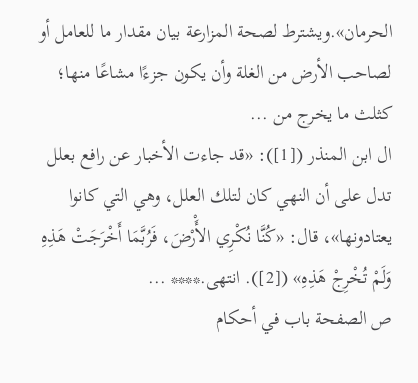الحرمان».ويشترط لصحة المزارعة بيان مقدار ما للعامل أو لصاحب الأرض من الغلة وأن يكون جزءًا مشاعًا منها؛ كثلث ما يخرج من ...
ال ابن المنذر ([1]): «قد جاءت الأخبار عن رافع بعلل تدل على أن النهي كان لتلك العلل، وهي التي كانوا يعتادونها»، قال: «كُنَّا نُكْرِي الأَْرْضَ، فَرُبَّمَا أَخْرَجَتْ هَذِهِ وَلَمْ تُخْرِجْ هَذِهِ» ([2]). انتهى.**** ...
ص الصفحة باب في أحكام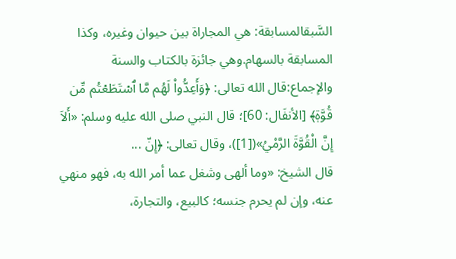السَّبقالمسابقة: هي المجاراة بين حيوان وغيره، وكذا المسابقة بالسهام.وهي جائزة بالكتاب والسنة والإجماع:قال الله تعالى: ﴿وَأَعِدُّواْ لَهُم مَّا ٱسۡتَطَعۡتُم مِّن قُوَّةٖ﴾ [الأنفَال: 60]؛ قال النبي صلى الله عليه وسلم: «أَلاَ إِنَّ الْقُوَّةَ الرَّمْيُ»([1])، وقال تعالى: ﴿إِنّ ...
قال الشيخ: «وما ألهى وشغل عما أمر الله به، فهو منهي عنه، وإن لم يحرم جنسه؛ كالبيع، والتجارة،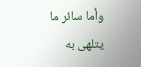وأما سائر ما يتلهى به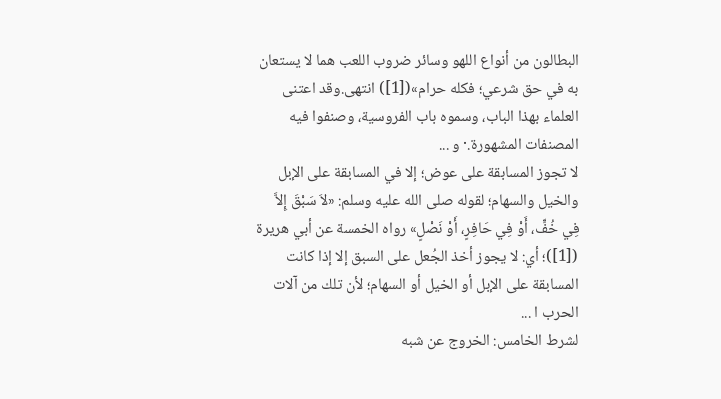البطالون من أنواع اللهو وسائر ضروب اللعب هما لا يستعان به في حق شرعي؛ فكله حرام»([1]) انتهى.وقد اعتنى العلماء بهذا الباب، وسموه باب الفروسية، وصنفوا فيه المصنفات المشهورة.· و ...
لا تجوز المسابقة على عوض؛ إلا في المسابقة على الإبل والخيل والسهام؛ لقوله صلى الله عليه وسلم: «لاَ سَبْقَ إِلاَّ فِي خُفٍّ، أَوْ فِي حَافِرٍ، أَوْ نَصْلٍ» رواه الخمسة عن أبي هريرة ([1])؛ أي: لا يجوز أخذ الجُعل على السبق إلا إذا كانت المسابقة على الإبل أو الخيل أو السهام؛ لأن تلك من آلات الحرب ا ...
لشرط الخامس: الخروج عن شبه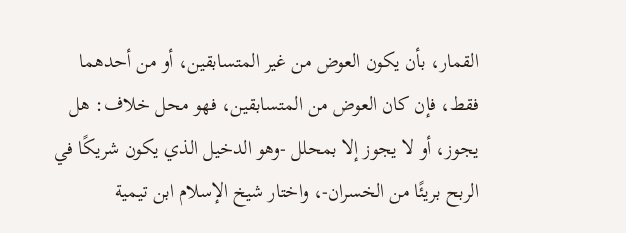القمار، بأن يكون العوض من غير المتسابقين، أو من أحدهما فقط، فإن كان العوض من المتسابقين، فهو محل خلاف: هل يجوز، أو لا يجوز إلا بمحلل -وهو الدخيل الذي يكون شريكًا في الربح بريئًا من الخسران-، واختار شيخ الإسلام ابن تيمية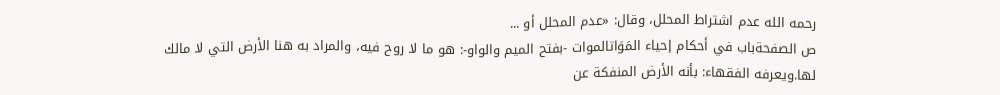رحمه الله عدم اشتراط المحلل، وقال: «عدم المحلل أو ...
ص الصفحةباب في أحكام إحياء المَوَاتالموات -بفتح الميم والواو-: هو ما لا روح فيه، والمراد به هنا الأرض التي لا مالك لها.ويعرفه الفقهاء: بأنه الأرض المنفكة عن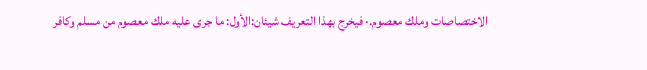الاختصاصات وملك معصوم.· فيخرج بهذا التعريف شيئان:الأول: ما جرى عليه ملك معصوم من مسلم وكافر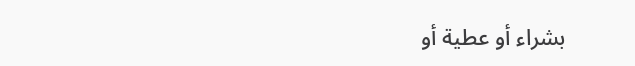بشراء أو عطية أو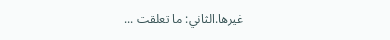غيرها.الثاني: ما تعلقت ...